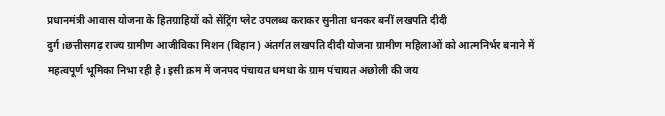प्रधानमंत्री आवास योजना के हितग्राहियों को सेंट्रिंग प्लेट उपलब्ध कराकर सुनीता धनकर बनीं लखपति दीदी
दुर्ग।छत्तीसगढ़ राज्य ग्रामीण आजीविका मिशन (बिहान) अंतर्गत लखपति दीदी योजना ग्रामीण महिलाओं को आत्मनिर्भर बनाने में महत्वपूर्ण भूमिका निभा रही है। इसी क्रम में जनपद पंचायत धमधा के ग्राम पंचायत अछोली की जय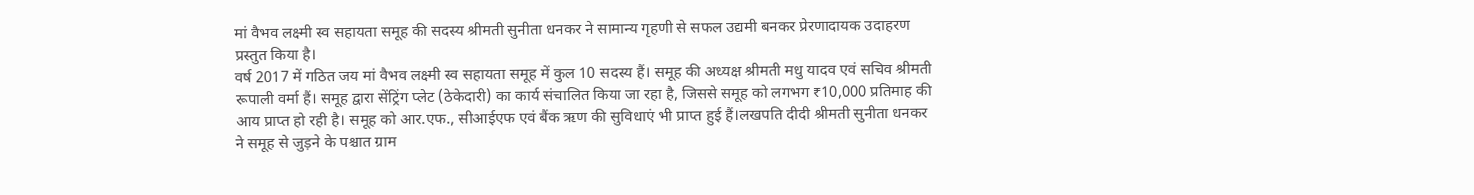मां वैभव लक्ष्मी स्व सहायता समूह की सदस्य श्रीमती सुनीता धनकर ने सामान्य गृहणी से सफल उद्यमी बनकर प्रेरणादायक उदाहरण प्रस्तुत किया है।
वर्ष 2017 में गठित जय मां वैभव लक्ष्मी स्व सहायता समूह में कुल 10 सदस्य हैं। समूह की अध्यक्ष श्रीमती मधु यादव एवं सचिव श्रीमती रूपाली वर्मा हैं। समूह द्वारा सेंट्रिंग प्लेट (ठेकेदारी) का कार्य संचालित किया जा रहा है, जिससे समूह को लगभग ₹10,000 प्रतिमाह की आय प्राप्त हो रही है। समूह को आर.एफ., सीआईएफ एवं बैंक ऋण की सुविधाएं भी प्राप्त हुई हैं।लखपति दीदी श्रीमती सुनीता धनकर ने समूह से जुड़ने के पश्चात ग्राम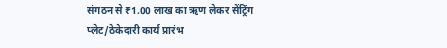संगठन से ₹1.00 लाख का ऋण लेकर सेंट्रिंग प्लेट/ठेकेदारी कार्य प्रारंभ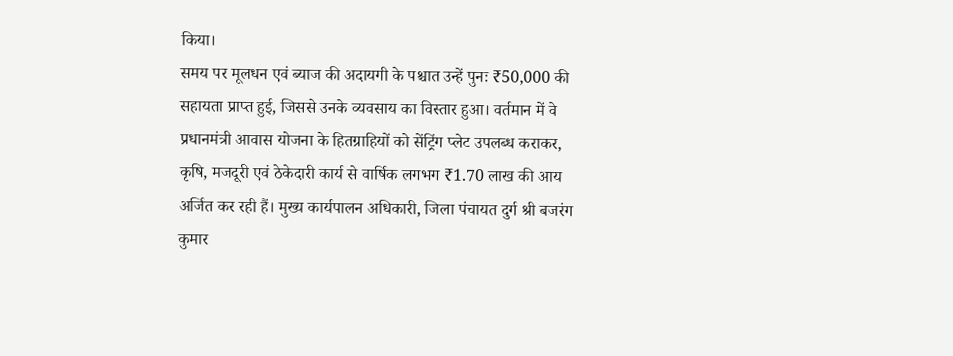किया।
समय पर मूलधन एवं ब्याज की अदायगी के पश्चात उन्हें पुनः ₹50,000 की सहायता प्राप्त हुई, जिससे उनके व्यवसाय का विस्तार हुआ। वर्तमान में वे प्रधानमंत्री आवास योजना के हितग्राहियों को सेंट्रिंग प्लेट उपलब्ध कराकर, कृषि, मजदूरी एवं ठेकेदारी कार्य से वार्षिक लगभग ₹1.70 लाख की आय अर्जित कर रही हैं। मुख्य कार्यपालन अधिकारी, जिला पंचायत दुर्ग श्री बजरंग कुमार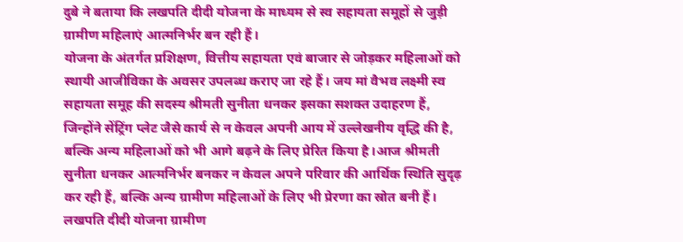दुबे ने बताया कि लखपति दीदी योजना के माध्यम से स्व सहायता समूहों से जुड़ी ग्रामीण महिलाएं आत्मनिर्भर बन रही हैं।
योजना के अंतर्गत प्रशिक्षण, वित्तीय सहायता एवं बाजार से जोड़कर महिलाओं को स्थायी आजीविका के अवसर उपलब्ध कराए जा रहे हैं। जय मां वैभव लक्ष्मी स्व सहायता समूह की सदस्य श्रीमती सुनीता धनकर इसका सशक्त उदाहरण हैं, जिन्होंने सेंट्रिंग प्लेट जैसे कार्य से न केवल अपनी आय में उल्लेखनीय वृद्धि की है, बल्कि अन्य महिलाओं को भी आगे बढ़ने के लिए प्रेरित किया है।आज श्रीमती सुनीता धनकर आत्मनिर्भर बनकर न केवल अपने परिवार की आर्थिक स्थिति सुदृढ़ कर रही हैं, बल्कि अन्य ग्रामीण महिलाओं के लिए भी प्रेरणा का स्रोत बनी हैं।
लखपति दीदी योजना ग्रामीण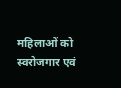महिलाओं को स्वरोजगार एवं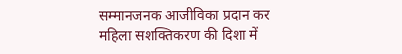सम्मानजनक आजीविका प्रदान कर महिला सशक्तिकरण की दिशा में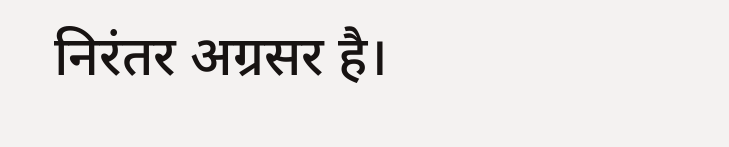निरंतर अग्रसर है।